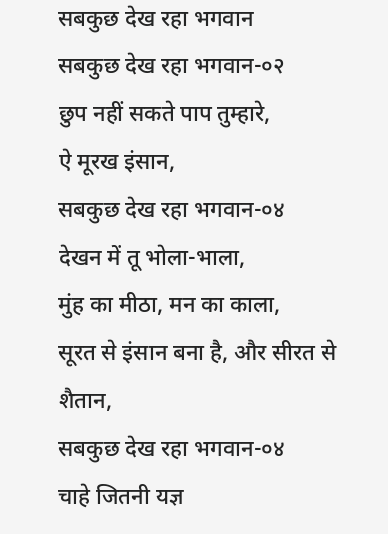सबकुछ देख रहा भगवान
सबकुछ देख रहा भगवान-०२
छुप नहीं सकते पाप तुम्हारे,
ऐ मूरख इंसान,
सबकुछ देख रहा भगवान-०४
देखन में तू भोला-भाला,
मुंह का मीठा, मन का काला,
सूरत से इंसान बना है, और सीरत से शैतान,
सबकुछ देख रहा भगवान-०४
चाहे जितनी यज्ञ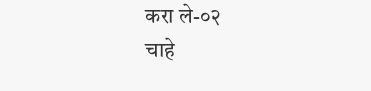करा ले-०२
चाहे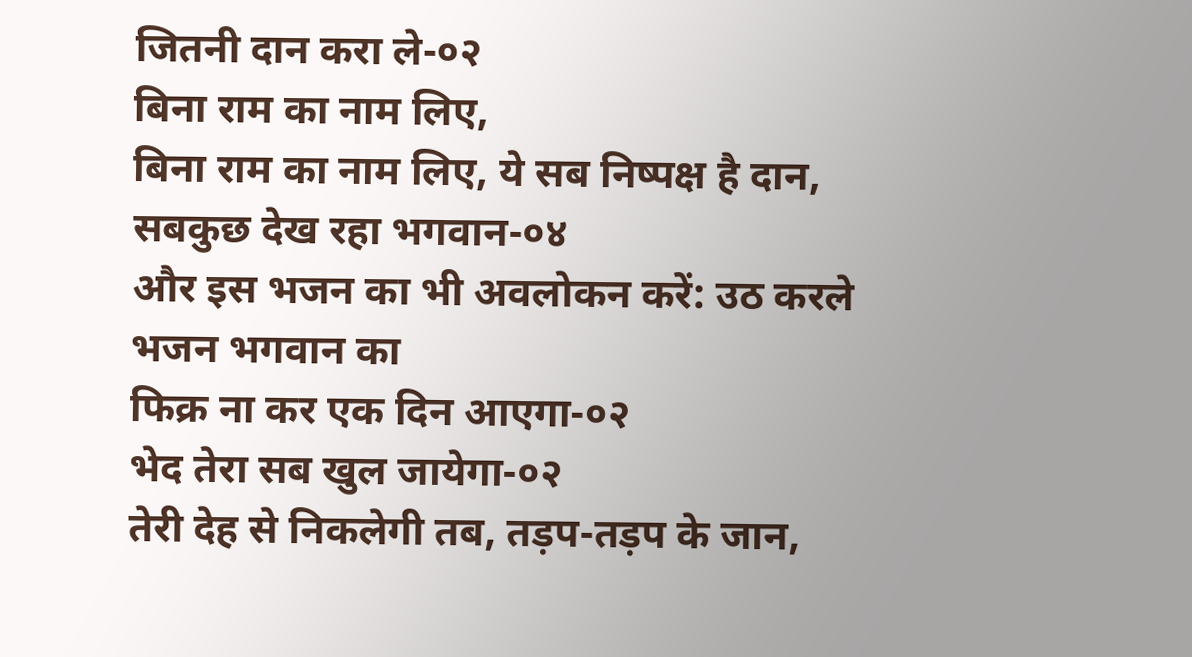जितनी दान करा ले-०२
बिना राम का नाम लिए,
बिना राम का नाम लिए, ये सब निष्पक्ष है दान,
सबकुछ देख रहा भगवान-०४
और इस भजन का भी अवलोकन करें: उठ करले भजन भगवान का
फिक्र ना कर एक दिन आएगा-०२
भेद तेरा सब खुल जायेगा-०२
तेरी देह से निकलेगी तब, तड़प-तड़प के जान,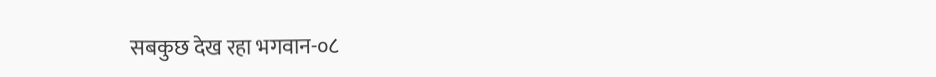सबकुछ देख रहा भगवान-०८